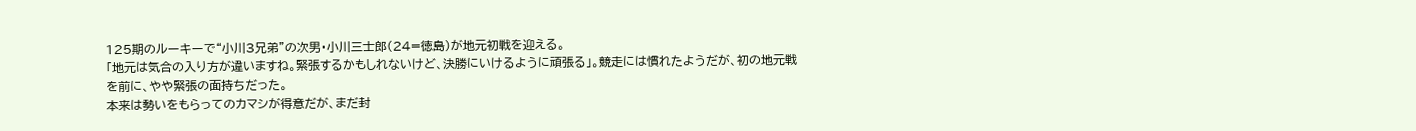125期のルーキーで“小川3兄弟”の次男・小川三士郎(24=徳島)が地元初戦を迎える。
「地元は気合の入り方が違いますね。緊張するかもしれないけど、決勝にいけるように頑張る」。競走には慣れたようだが、初の地元戦を前に、やや緊張の面持ちだった。
本来は勢いをもらってのカマシが得意だが、まだ封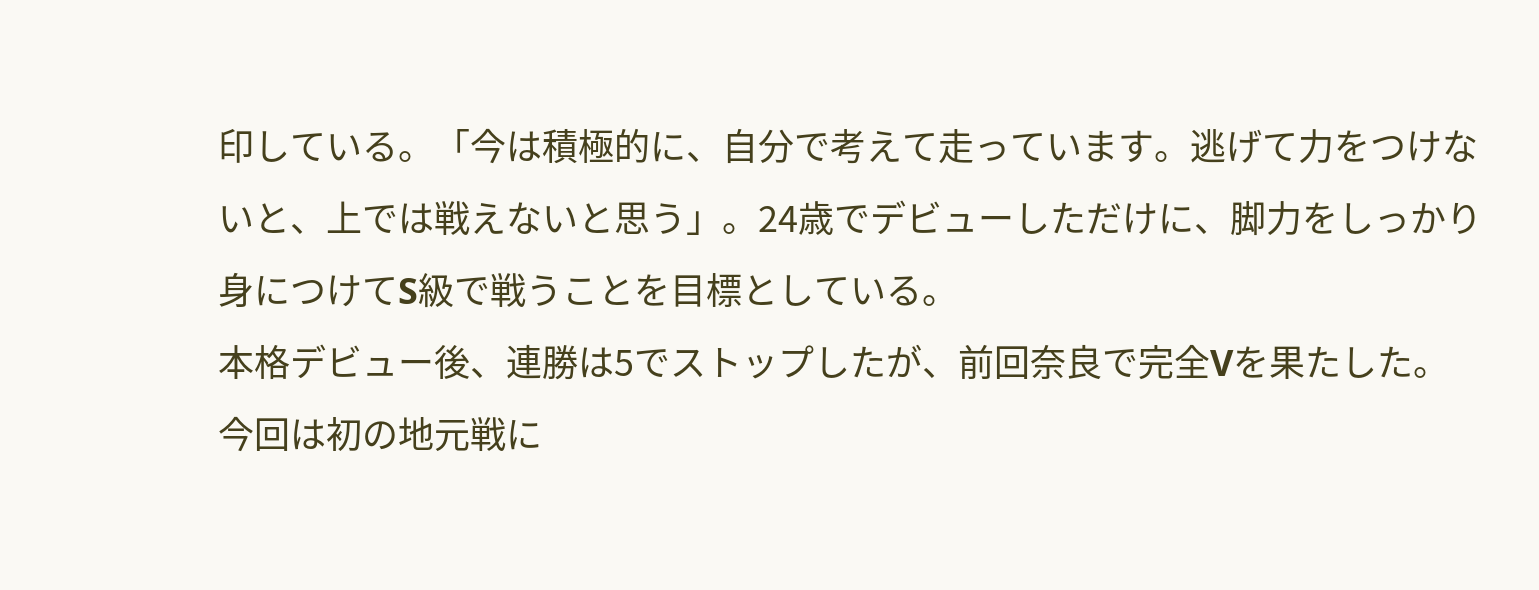印している。「今は積極的に、自分で考えて走っています。逃げて力をつけないと、上では戦えないと思う」。24歳でデビューしただけに、脚力をしっかり身につけてS級で戦うことを目標としている。
本格デビュー後、連勝は5でストップしたが、前回奈良で完全Vを果たした。今回は初の地元戦に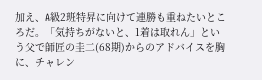加え、A級2班特昇に向けて連勝も重ねたいところだ。「気持ちがないと、1着は取れん」という父で師匠の圭二(68期)からのアドバイスを胸に、チャレン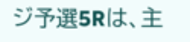ジ予選5Rは、主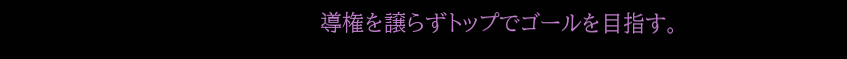導権を譲らずトップでゴールを目指す。